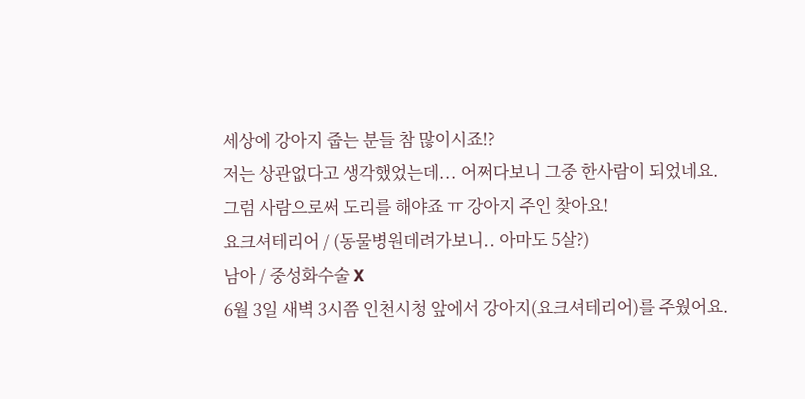세상에 강아지 줍는 분들 참 많이시죠!?
저는 상관없다고 생각했었는데... 어쩌다보니 그중 한사람이 되었네요.
그럼 사람으로써 도리를 해야죠 ㅠ 강아지 주인 찾아요!
요크셔테리어 / (동물병원데려가보니.. 아마도 5살?)
남아 / 중성화수술 X
6월 3일 새벽 3시쯤 인천시청 앞에서 강아지(요크셔테리어)를 주웠어요.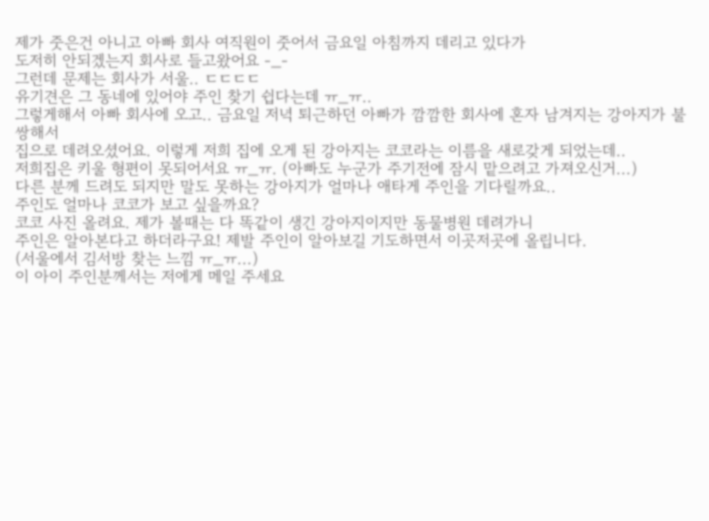제가 줏은건 아니고 아빠 회사 여직원이 줏어서 금요일 아침까지 데리고 있다가
도저히 안되겠는지 회사로 들고왔어요 -_-
그런데 문제는 회사가 서울.. ㄷㄷㄷㄷ
유기견은 그 동네에 있어야 주인 찾기 쉽다는데 ㅠ_ㅠ..
그렇게해서 아빠 회사에 오고.. 금요일 저녁 퇴근하던 아빠가 깜깜한 회사에 혼자 남겨지는 강아지가 불쌍해서
집으로 데려오셨어요. 이렇게 저희 집에 오게 된 강아지는 코코라는 이름을 새로갖게 되었는데..
저희집은 키울 형편이 못되어서요 ㅠ_ㅠ. (아빠도 누군가 주기전에 잠시 맡으려고 가져오신거...)
다른 분께 드려도 되지만 말도 못하는 강아지가 얼마나 애타게 주인을 기다릴까요..
주인도 얼마나 코코가 보고 싶을까요?
코코 사진 올려요. 제가 볼때는 다 똑같이 생긴 강아지이지만 동물병원 데려가니
주인은 알아본다고 하더라구요! 제발 주인이 알아보길 기도하면서 이곳저곳에 올립니다.
(서울에서 김서방 찾는 느낌 ㅠ_ㅠ...)
이 아이 주인분께서는 저에게 메일 주세요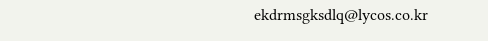ekdrmsgksdlq@lycos.co.kr